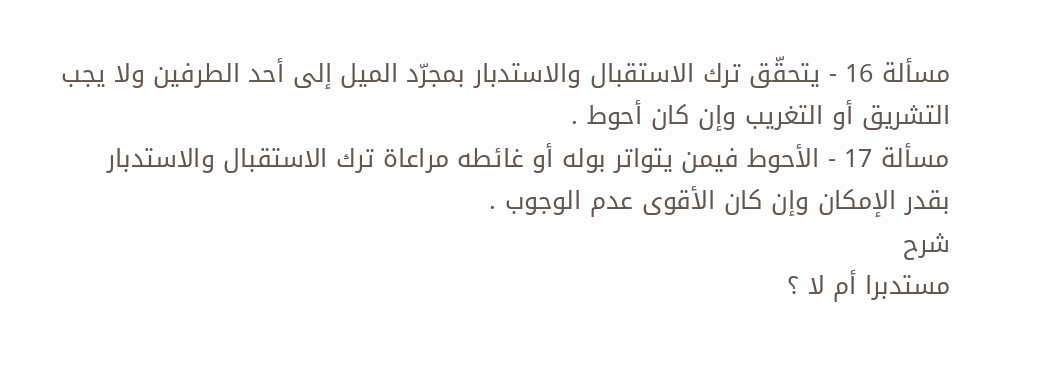مسألة 16 - يتحقّق ترك الاستقبال والاستدبار بمجرّد الميل إلى أحد الطرفين ولا يجب التشريق أو التغريب وإن كان أحوط .
مسألة 17 - الأحوط فيمن يتواتر بوله أو غائطه مراعاة ترك الاستقبال والاستدبار بقدر الإمكان وإن كان الأقوى عدم الوجوب .
شرح
مستدبرا أم لا ؟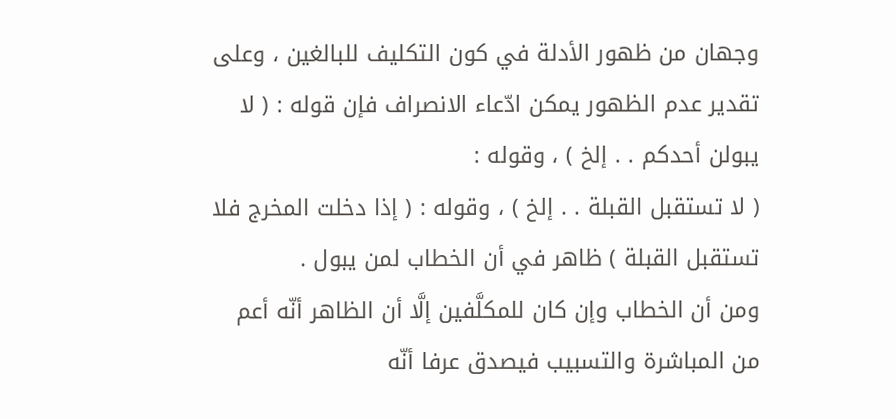وجهان من ظهور الأدلة في كون التكليف للبالغين ، وعلى تقدير عدم الظهور يمكن ادّعاء الانصراف فإن قوله : ( لا يبولن أحدكم . . إلخ ) ، وقوله :
( لا تستقبل القبلة . . إلخ ) ، وقوله : ( إذا دخلت المخرج فلا تستقبل القبلة ) ظاهر في أن الخطاب لمن يبول .
ومن أن الخطاب وإن كان للمكلَّفين إلَّا أن الظاهر أنّه أعم من المباشرة والتسبيب فيصدق عرفا أنّه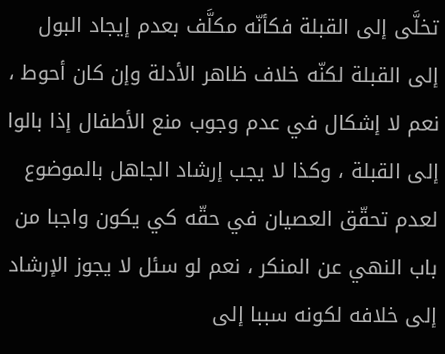تخلَّى إلى القبلة فكأنّه مكلَّف بعدم إيجاد البول إلى القبلة لكنّه خلاف ظاهر الأدلة وإن كان أحوط ، نعم لا إشكال في عدم وجوب منع الأطفال إذا بالوا إلى القبلة ، وكذا لا يجب إرشاد الجاهل بالموضوع لعدم تحقّق العصيان في حقّه كي يكون واجبا من باب النهي عن المنكر ، نعم لو سئل لا يجوز الإرشاد إلى خلافه لكونه سببا إلى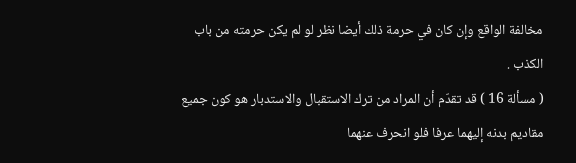مخالفة الواقع وإن كان في حرمة ذلك أيضا نظر لو لم يكن حرمته من باب الكذب .
( مسألة 16 ) قد تقدّم أن المراد من ترك الاستقبال والاستدبار هو كون جميع مقاديم بدنه إليهما عرفا فلو انحرف عنهما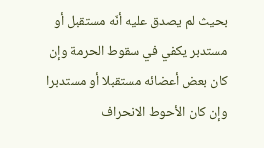بحيث لم يصدق عليه أنّه مستقبل أو مستدبر يكفي في سقوط الحرمة وإن كان بعض أعضائه مستقبلا أو مستدبرا وإن كان الأحوط الانحراف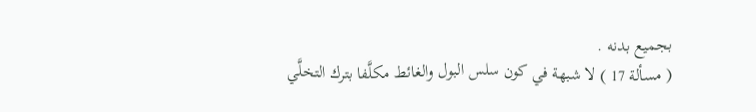بجميع بدنه .
( مسألة 17 ) لا شبهة في كون سلس البول والغائط مكلَّفا بترك التخلَّي